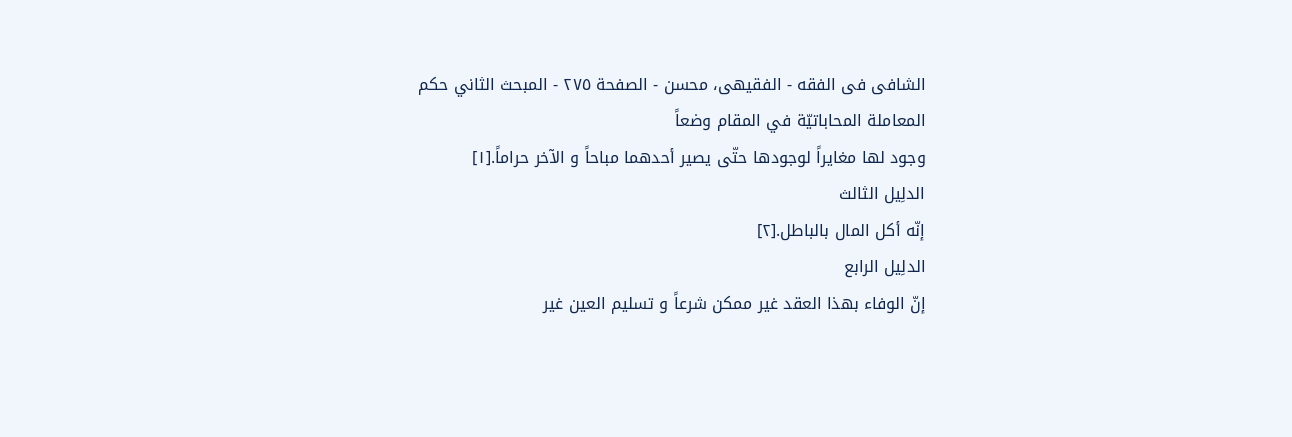الشافی فی الفقه - الفقیهی، محسن - الصفحة ٢٧٥ - المبحث الثاني حکم المعاملة المحاباتیّة في المقام وضعاً
وجود لها مغايراً لوجودها حتّى يصير أحدهما مباحاً و الآخر حراماً.[١]
الدلِیل الثالث
إنّه أکل المال بالباطل.[٢]
الدلِیل الرابع
إنّ الوفاء بهذا العقد غير ممكن شرعاً و تسليم العين غير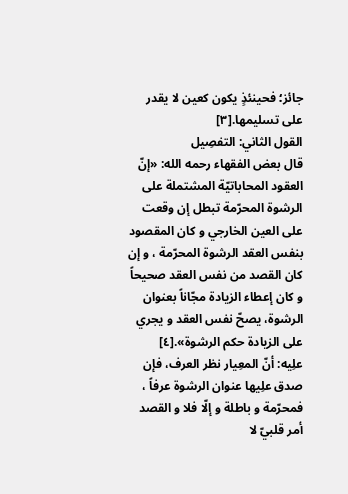جائز؛ فحينئذٍ يكون كعين لا يقدر على تسليمها.[٣]
القول الثاني: التفصِیل
قال بعض الفقهاء رحمه الله: «إنّ العقود المحاباتيّة المشتملة على الرشوة المحرّمة تبطل إن وقعت على العين الخارجي و كان المقصود بنفس العقد الرشوة المحرّمة ، و إن كان القصد من نفس العقد صحيحاً و كان إعطاء الزيادة مجّاناً بعنوان الرشوة، يصحّ نفس العقد و يجري على الزيادة حكم الرشوة».[٤]
علِیه: أنّ المعِیار نظر العرف، فإن صدق علِیها عنوان الرشوة عرفاً ، فمحرّمة و باطلة و إلّا فلا و القصد أمر قلبيّ لا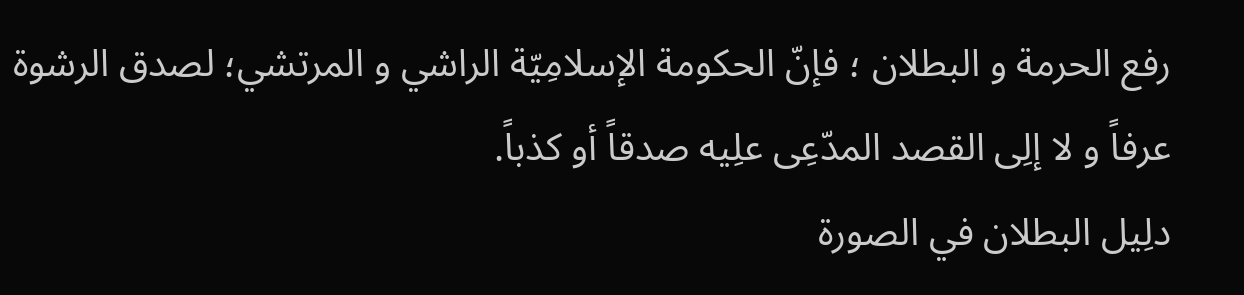رفع الحرمة و البطلان ؛ فإنّ الحکومة الإسلامِیّة الراشي و المرتشي؛ لصدق الرشوة عرفاً و لا إلِی القصد المدّعِی علِیه صدقاً أو کذباً.
دلِیل البطلان في الصورة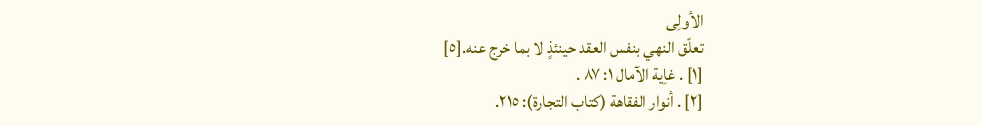الأولِی
تعلّق النهي بنفس العقد حينئذٍ لا بما خرج عنه.[٥]
[١] . غاِیة الآمال ١: ٨٧ .
[٢] . أنوار الفقاهة (کتاب التجارة): ٢١٥.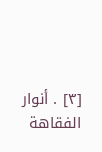[٣] . أنوار الفقاهة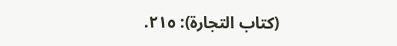(کتاب التجارة): ٢١٥.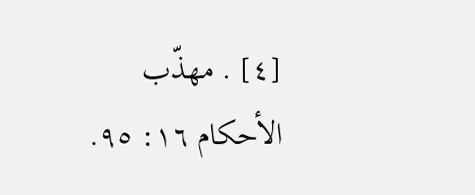[٤] . مهذّب الأحکام ١٦: ٩٥.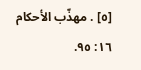[٥] . مهذّب الأحکام ١٦: ٩٥.